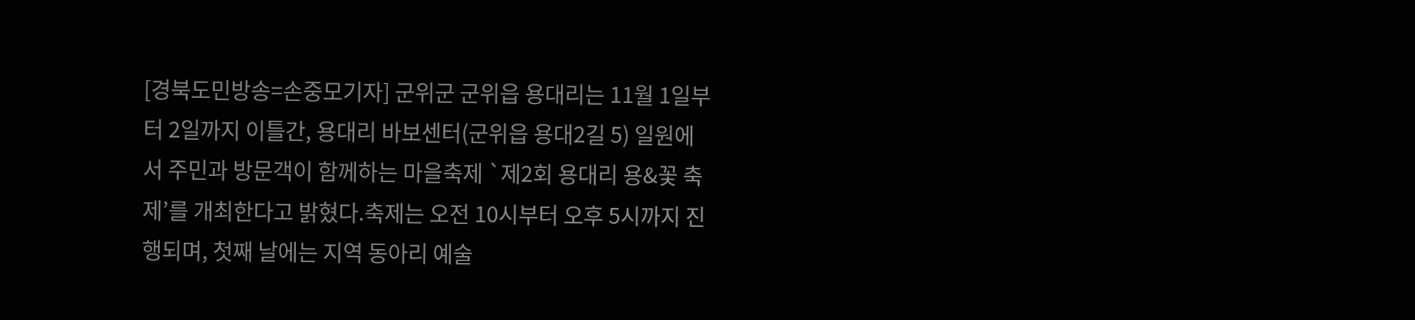[경북도민방송=손중모기자] 군위군 군위읍 용대리는 11월 1일부터 2일까지 이틀간, 용대리 바보센터(군위읍 용대2길 5) 일원에서 주민과 방문객이 함께하는 마을축제 `제2회 용대리 용&꽃 축제’를 개최한다고 밝혔다.축제는 오전 10시부터 오후 5시까지 진행되며, 첫째 날에는 지역 동아리 예술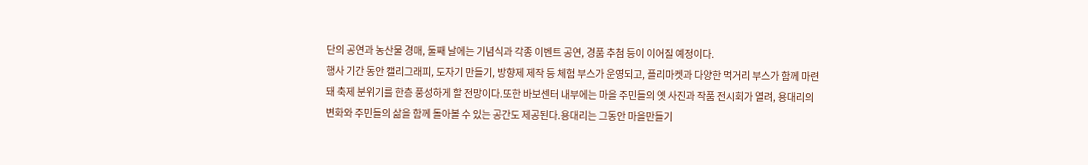단의 공연과 농산물 경매, 둘째 날에는 기념식과 각종 이벤트 공연, 경품 추첨 등이 이어질 예정이다.
행사 기간 동안 캘리그래피, 도자기 만들기, 방향제 제작 등 체험 부스가 운영되고, 플리마켓과 다양한 먹거리 부스가 함께 마련돼 축제 분위기를 한층 풍성하게 할 전망이다.또한 바보센터 내부에는 마을 주민들의 옛 사진과 작품 전시회가 열려, 용대리의 변화와 주민들의 삶을 함께 돌아볼 수 있는 공간도 제공된다.용대리는 그동안 마을만들기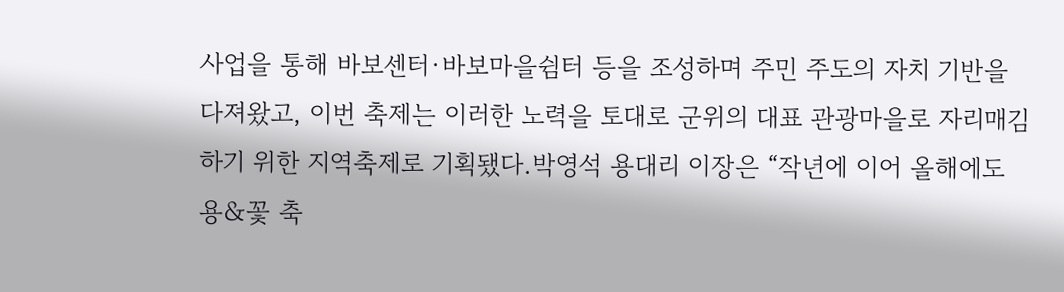사업을 통해 바보센터·바보마을쉼터 등을 조성하며 주민 주도의 자치 기반을 다져왔고, 이번 축제는 이러한 노력을 토대로 군위의 대표 관광마을로 자리매김하기 위한 지역축제로 기획됐다.박영석 용대리 이장은 “작년에 이어 올해에도 용&꽃 축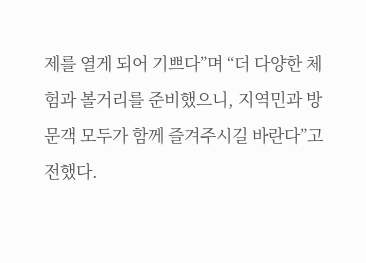제를 열게 되어 기쁘다”며 “더 다양한 체험과 볼거리를 준비했으니, 지역민과 방문객 모두가 함께 즐겨주시길 바란다”고 전했다.